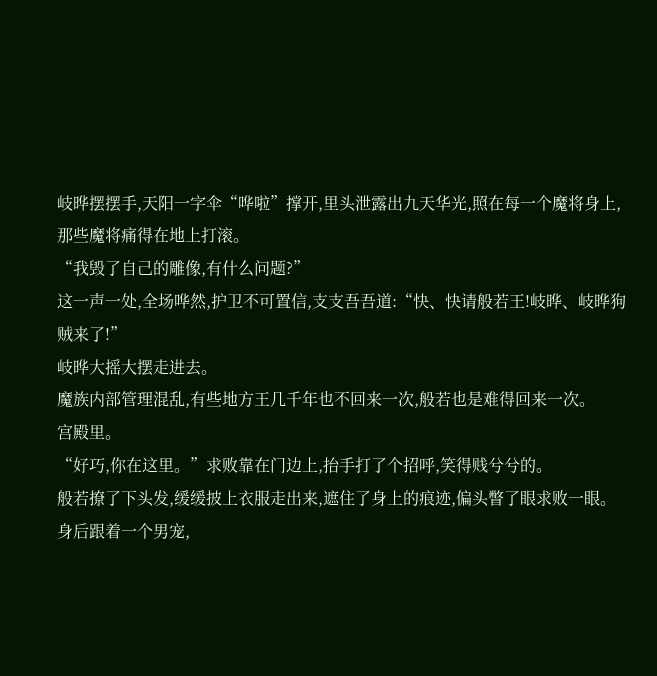岐晔摆摆手,天阳一字伞“哗啦”撑开,里头泄露出九天华光,照在每一个魔将身上,那些魔将痛得在地上打滚。
“我毁了自己的雕像,有什么问题?”
这一声一处,全场哗然,护卫不可置信,支支吾吾道:“快、快请般若王!岐晔、岐晔狗贼来了!”
岐晔大摇大摆走进去。
魔族内部管理混乱,有些地方王几千年也不回来一次,般若也是难得回来一次。
宫殿里。
“好巧,你在这里。”求败靠在门边上,抬手打了个招呼,笑得贱兮兮的。
般若撩了下头发,缓缓披上衣服走出来,遮住了身上的痕迹,偏头瞥了眼求败一眼。
身后跟着一个男宠,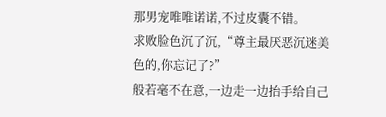那男宠唯唯诺诺,不过皮囊不错。
求败脸色沉了沉,“尊主最厌恶沉迷美色的,你忘记了?”
般若毫不在意,一边走一边抬手给自己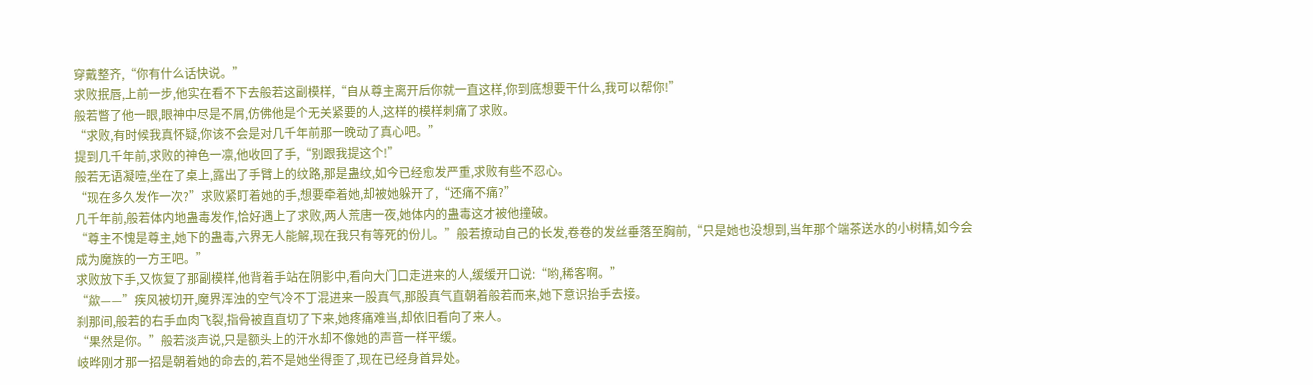穿戴整齐,“你有什么话快说。”
求败抿唇,上前一步,他实在看不下去般若这副模样,“自从尊主离开后你就一直这样,你到底想要干什么,我可以帮你!”
般若瞥了他一眼,眼神中尽是不屑,仿佛他是个无关紧要的人,这样的模样刺痛了求败。
“求败,有时候我真怀疑,你该不会是对几千年前那一晚动了真心吧。”
提到几千年前,求败的神色一凛,他收回了手,“别跟我提这个!”
般若无语凝噎,坐在了桌上,露出了手臂上的纹路,那是蛊纹,如今已经愈发严重,求败有些不忍心。
“现在多久发作一次?”求败紧盯着她的手,想要牵着她,却被她躲开了,“还痛不痛?”
几千年前,般若体内地蛊毒发作,恰好遇上了求败,两人荒唐一夜,她体内的蛊毒这才被他撞破。
“尊主不愧是尊主,她下的蛊毒,六界无人能解,现在我只有等死的份儿。”般若撩动自己的长发,卷卷的发丝垂落至胸前,“只是她也没想到,当年那个端茶送水的小树精,如今会成为魔族的一方王吧。”
求败放下手,又恢复了那副模样,他背着手站在阴影中,看向大门口走进来的人,缓缓开口说:“哟,稀客啊。”
“歘——”疾风被切开,魔界浑浊的空气冷不丁混进来一股真气,那股真气直朝着般若而来,她下意识抬手去接。
刹那间,般若的右手血肉飞裂,指骨被直直切了下来,她疼痛难当,却依旧看向了来人。
“果然是你。”般若淡声说,只是额头上的汗水却不像她的声音一样平缓。
岐晔刚才那一招是朝着她的命去的,若不是她坐得歪了,现在已经身首异处。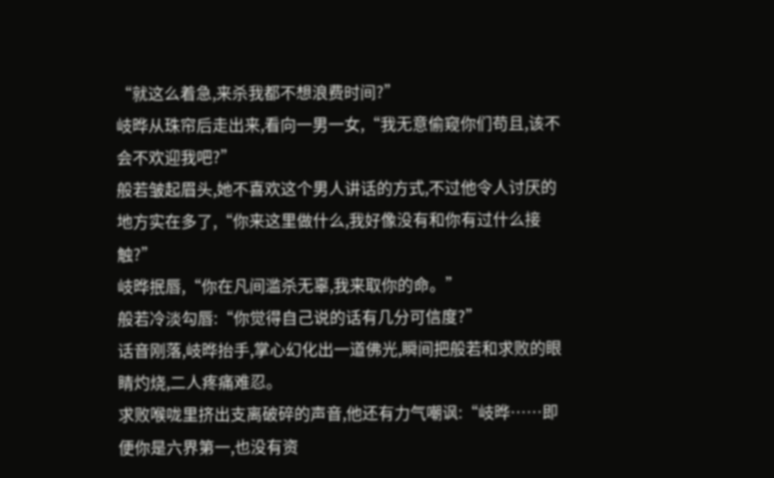“就这么着急,来杀我都不想浪费时间?”
岐晔从珠帘后走出来,看向一男一女,“我无意偷窥你们苟且,该不会不欢迎我吧?”
般若皱起眉头,她不喜欢这个男人讲话的方式,不过他令人讨厌的地方实在多了,“你来这里做什么,我好像没有和你有过什么接触?”
岐晔抿唇,“你在凡间滥杀无辜,我来取你的命。”
般若冷淡勾唇:“你觉得自己说的话有几分可信度?”
话音刚落,岐晔抬手,掌心幻化出一道佛光,瞬间把般若和求败的眼睛灼烧,二人疼痛难忍。
求败喉咙里挤出支离破碎的声音,他还有力气嘲讽:“岐晔……即便你是六界第一,也没有资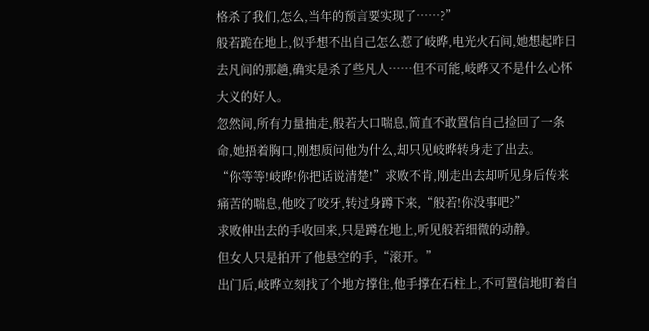格杀了我们,怎么,当年的预言要实现了……?”
般若跪在地上,似乎想不出自己怎么惹了岐晔,电光火石间,她想起昨日去凡间的那趟,确实是杀了些凡人……但不可能,岐晔又不是什么心怀大义的好人。
忽然间,所有力量抽走,般若大口喘息,简直不敢置信自己捡回了一条命,她捂着胸口,刚想质问他为什么,却只见岐晔转身走了出去。
“你等等!岐晔!你把话说清楚!”求败不肯,刚走出去却听见身后传来痛苦的喘息,他咬了咬牙,转过身蹲下来,“般若!你没事吧?”
求败伸出去的手收回来,只是蹲在地上,听见般若细微的动静。
但女人只是拍开了他悬空的手,“滚开。”
出门后,岐晔立刻找了个地方撑住,他手撑在石柱上,不可置信地盯着自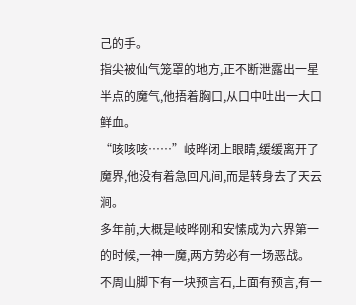己的手。
指尖被仙气笼罩的地方,正不断泄露出一星半点的魔气,他捂着胸口,从口中吐出一大口鲜血。
“咳咳咳……”岐晔闭上眼睛,缓缓离开了魔界,他没有着急回凡间,而是转身去了天云涧。
多年前,大概是岐晔刚和安愫成为六界第一的时候,一神一魔,两方势必有一场恶战。
不周山脚下有一块预言石,上面有预言,有一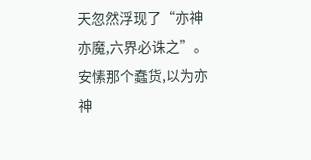天忽然浮现了“亦神亦魔,六界必诛之”。
安愫那个蠢货,以为亦神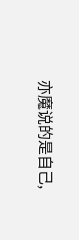亦魔说的是自己,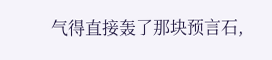气得直接轰了那块预言石,